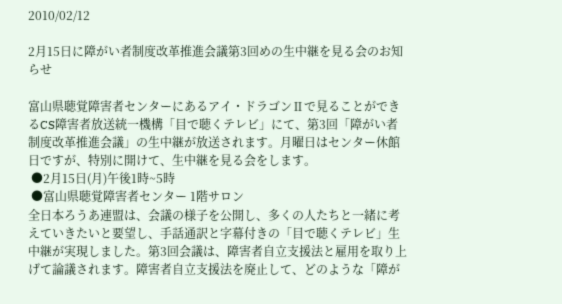2010/02/12

2月15日に障がい者制度改革推進会議第3回めの生中継を見る会のお知らせ

富山県聴覚障害者センターにあるアイ・ドラゴンⅡで見ることができるCS障害者放送統一機構「目で聴くテレビ」にて、第3回「障がい者制度改革推進会議」の生中継が放送されます。月曜日はセンター休館日ですが、特別に開けて、生中継を見る会をします。
 ●2月15日(月)午後1時~5時
 ●富山県聴覚障害者センター 1階サロン
全日本ろうあ連盟は、会議の様子を公開し、多くの人たちと一緒に考えていきたいと要望し、手話通訳と字幕付きの「目で聴くテレビ」生中継が実現しました。第3回会議は、障害者自立支援法と雇用を取り上げて論議されます。障害者自立支援法を廃止して、どのような「障が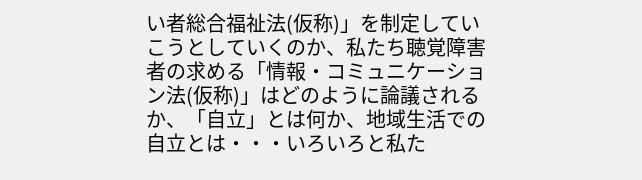い者総合福祉法(仮称)」を制定していこうとしていくのか、私たち聴覚障害者の求める「情報・コミュニケーション法(仮称)」はどのように論議されるか、「自立」とは何か、地域生活での自立とは・・・いろいろと私た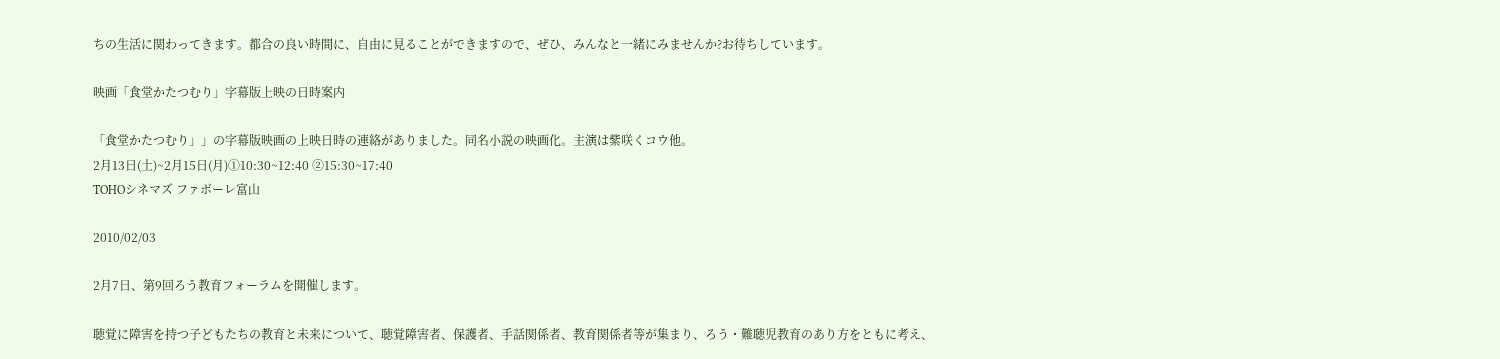ちの生活に関わってきます。都合の良い時間に、自由に見ることができますので、ぜひ、みんなと一緒にみませんか?お待ちしています。

映画「食堂かたつむり」字幕版上映の日時案内

「食堂かたつむり」」の字幕版映画の上映日時の連絡がありました。同名小説の映画化。主演は紫咲くコウ他。
2月13日(土)~2月15日(月)①10:30~12:40 ②15:30~17:40
TOHOシネマズ ファボーレ富山

2010/02/03

2月7日、第9回ろう教育フォーラムを開催します。

聴覚に障害を持つ子どもたちの教育と未来について、聴覚障害者、保護者、手話関係者、教育関係者等が集まり、ろう・難聴児教育のあり方をともに考え、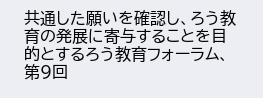共通した願いを確認し、ろう教育の発展に寄与することを目的とするろう教育フォーラム、第9回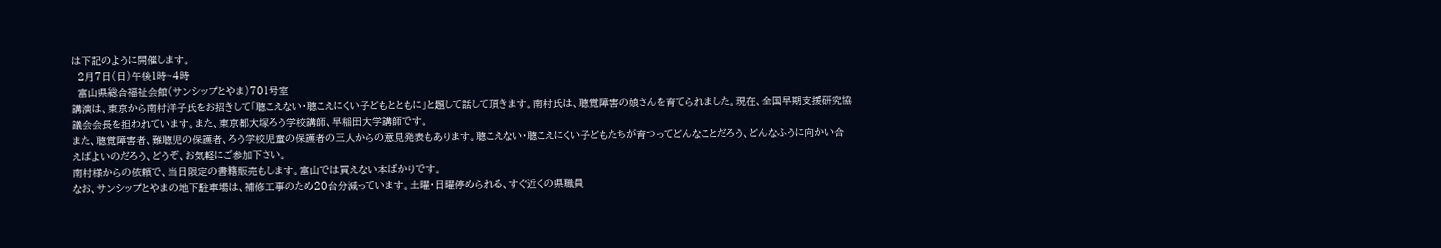は下記のように開催します。
  2月7日(日)午後1時~4時
  富山県総合福祉会館(サンシップとやま)701号室
講演は、東京から南村洋子氏をお招きして「聴こえない・聴こえにくい子どもとともに」と題して話して頂きます。南村氏は、聴覚障害の娘さんを育てられました。現在、全国早期支援研究協議会会長を担われています。また、東京都大塚ろう学校講師、早稲田大学講師です。
また、聴覚障害者、難聴児の保護者、ろう学校児童の保護者の三人からの意見発表もあります。聴こえない・聴こえにくい子どもたちが育つってどんなことだろう、どんなふうに向かい合えばよいのだろう、どうぞ、お気軽にご参加下さい。
南村様からの依頼で、当日限定の書籍販売もします。富山では買えない本ばかりです。
なお、サンシップとやまの地下駐車場は、補修工事のため20台分減っています。土曜・日曜停められる、すぐ近くの県職員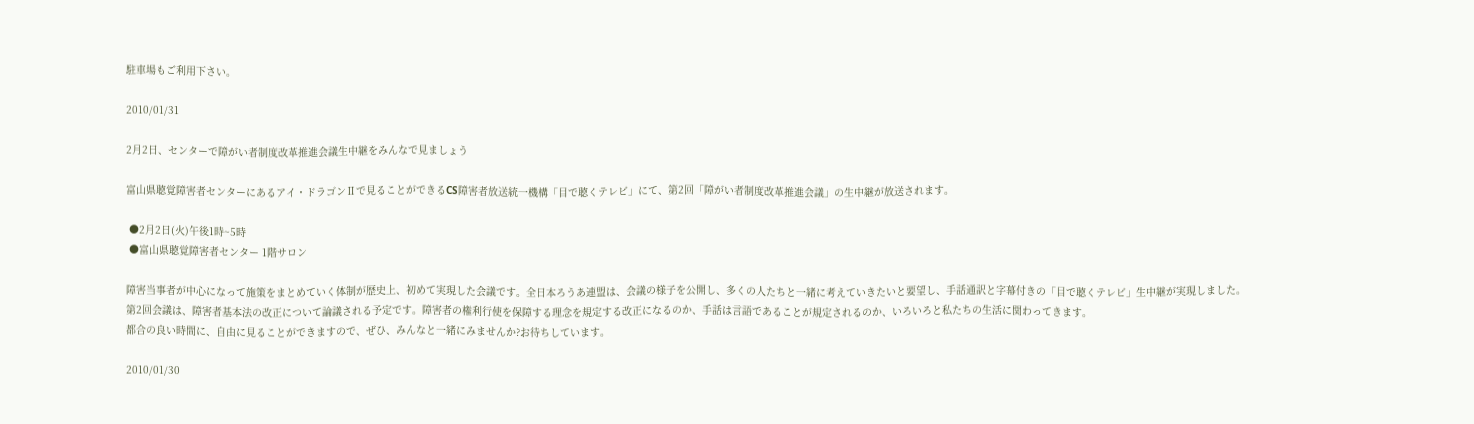駐車場もご利用下さい。

2010/01/31

2月2日、センターで障がい者制度改革推進会議生中継をみんなで見ましょう

富山県聴覚障害者センターにあるアイ・ドラゴンⅡで見ることができるCS障害者放送統一機構「目で聴くテレビ」にて、第2回「障がい者制度改革推進会議」の生中継が放送されます。

 ●2月2日(火)午後1時~5時
 ●富山県聴覚障害者センター 1階サロン

障害当事者が中心になって施策をまとめていく体制が歴史上、初めて実現した会議です。全日本ろうあ連盟は、会議の様子を公開し、多くの人たちと一緒に考えていきたいと要望し、手話通訳と字幕付きの「目で聴くテレビ」生中継が実現しました。
第2回会議は、障害者基本法の改正について論議される予定です。障害者の権利行使を保障する理念を規定する改正になるのか、手話は言語であることが規定されるのか、いろいろと私たちの生活に関わってきます。
都合の良い時間に、自由に見ることができますので、ぜひ、みんなと一緒にみませんか?お待ちしています。

2010/01/30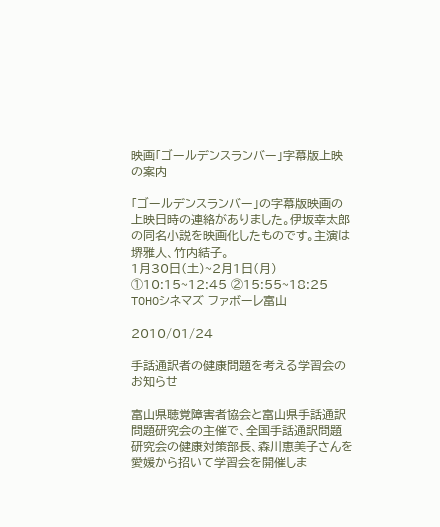映画「ゴールデンスランバー」字幕版上映の案内

「ゴールデンスランバー」の字幕版映画の上映日時の連絡がありました。伊坂幸太郎の同名小説を映画化したものです。主演は堺雅人、竹内結子。
1月30日(土)~2月1日(月)
①10:15~12:45 ②15:55~18:25
TOHOシネマズ ファボーレ富山

2010/01/24

手話通訳者の健康問題を考える学習会のお知らせ

富山県聴覚障害者協会と富山県手話通訳問題研究会の主催で、全国手話通訳問題研究会の健康対策部長、森川恵美子さんを愛媛から招いて学習会を開催しま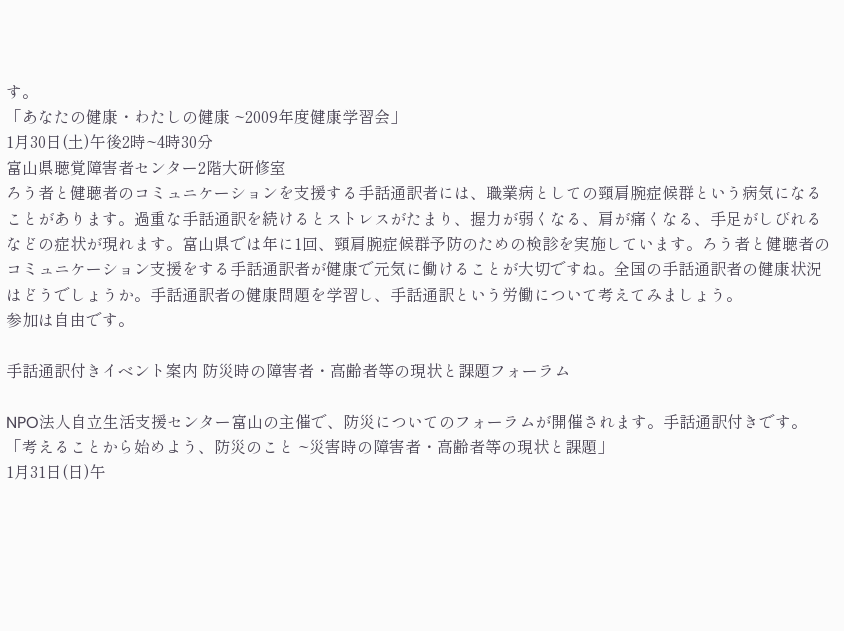す。
「あなたの健康・わたしの健康 ~2009年度健康学習会」
1月30日(土)午後2時~4時30分
富山県聴覚障害者センター2階大研修室
ろう者と健聴者のコミュニケーションを支援する手話通訳者には、職業病としての頸肩腕症候群という病気になることがあります。過重な手話通訳を続けるとストレスがたまり、握力が弱くなる、肩が痛くなる、手足がしびれるなどの症状が現れます。富山県では年に1回、頸肩腕症候群予防のための検診を実施しています。ろう者と健聴者のコミュニケーション支援をする手話通訳者が健康で元気に働けることが大切ですね。全国の手話通訳者の健康状況はどうでしょうか。手話通訳者の健康問題を学習し、手話通訳という労働について考えてみましょう。
参加は自由です。

手話通訳付きイベント案内 防災時の障害者・高齢者等の現状と課題フォーラム

NPO法人自立生活支援センター富山の主催で、防災についてのフォーラムが開催されます。手話通訳付きです。
「考えることから始めよう、防災のこと ~災害時の障害者・高齢者等の現状と課題」
1月31日(日)午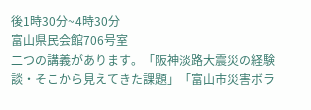後1時30分~4時30分
富山県民会館706号室
二つの講義があります。「阪神淡路大震災の経験談・そこから見えてきた課題」「富山市災害ボラ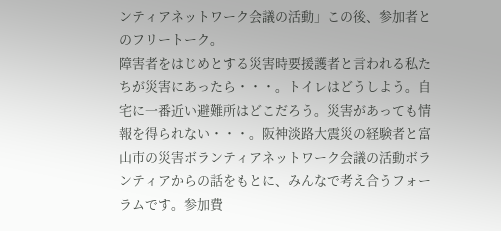ンティアネットワーク会議の活動」この後、参加者とのフリートーク。
障害者をはじめとする災害時要援護者と言われる私たちが災害にあったら・・・。トイレはどうしよう。自宅に一番近い避難所はどこだろう。災害があっても情報を得られない・・・。阪神淡路大震災の経験者と富山市の災害ボランティアネットワーク会議の活動ボランティアからの話をもとに、みんなで考え合うフォーラムです。参加費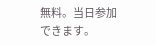無料。当日参加できます。